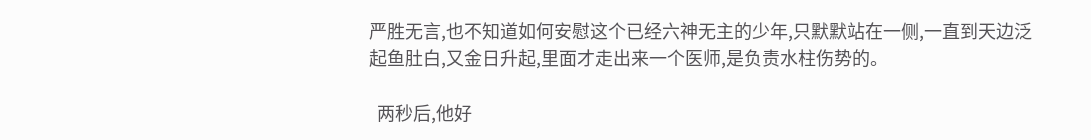严胜无言,也不知道如何安慰这个已经六神无主的少年,只默默站在一侧,一直到天边泛起鱼肚白,又金日升起,里面才走出来一个医师,是负责水柱伤势的。

  两秒后,他好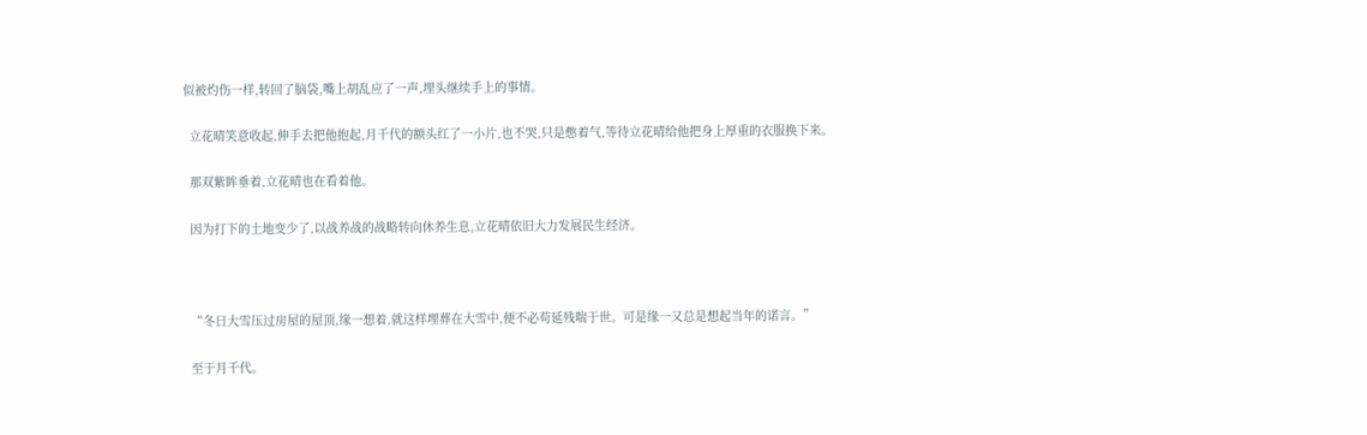似被灼伤一样,转回了脑袋,嘴上胡乱应了一声,埋头继续手上的事情。

  立花晴笑意收起,伸手去把他抱起,月千代的额头红了一小片,也不哭,只是憋着气,等待立花晴给他把身上厚重的衣服换下来。

  那双紫眸垂着,立花晴也在看着他。

  因为打下的土地变少了,以战养战的战略转向休养生息,立花晴依旧大力发展民生经济。



  “冬日大雪压过房屋的屋顶,缘一想着,就这样埋葬在大雪中,便不必苟延残喘于世。可是缘一又总是想起当年的诺言。”

  至于月千代。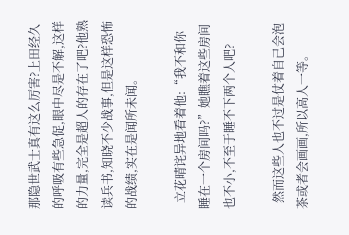那隐世武士真有这么厉害?上田经久的呼吸有些急促,眼中尽是不解,这样的力量,完全是超人的存在了吧?他熟读兵书,知晓不少战事,但是这样恐怖的战绩,实在是闻所未闻。

  立花晴诧异地看着他:“我不和你睡在一个房间吗?”她瞧着这些房间也不小,不至于睡不下两个人吧?

  然而这些人也不过是仗着自己会泡茶或者会画画,所以高人一等。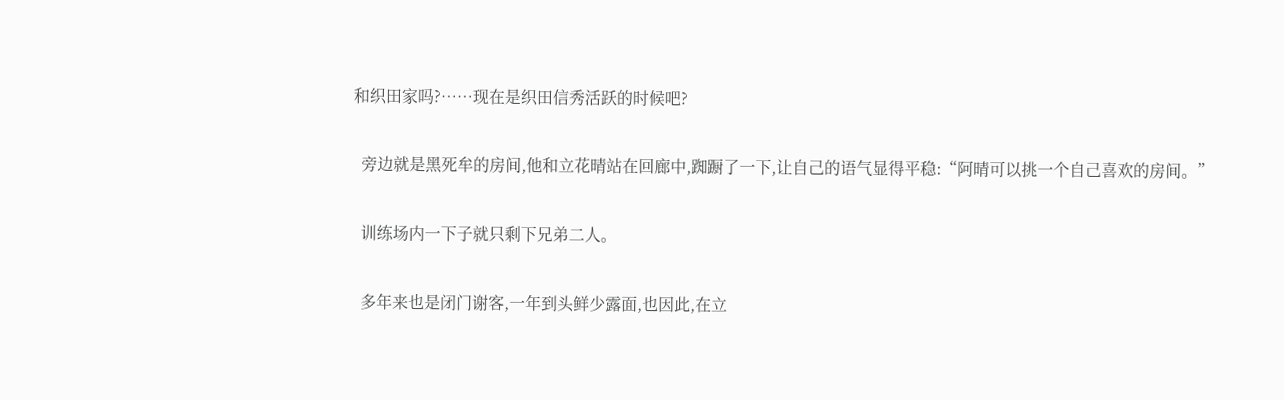和织田家吗?……现在是织田信秀活跃的时候吧?

  旁边就是黑死牟的房间,他和立花晴站在回廊中,踟蹰了一下,让自己的语气显得平稳:“阿晴可以挑一个自己喜欢的房间。”

  训练场内一下子就只剩下兄弟二人。

  多年来也是闭门谢客,一年到头鲜少露面,也因此,在立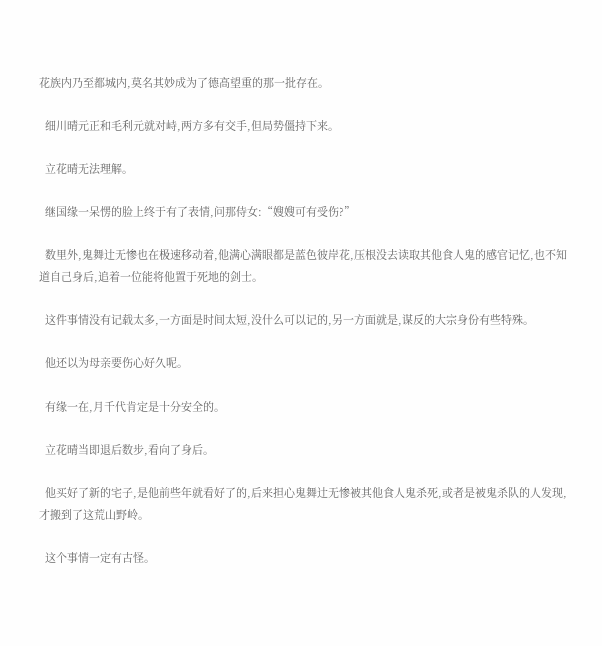花族内乃至都城内,莫名其妙成为了德高望重的那一批存在。

  细川晴元正和毛利元就对峙,两方多有交手,但局势僵持下来。

  立花晴无法理解。

  继国缘一呆愣的脸上终于有了表情,问那侍女:“嫂嫂可有受伤?”

  数里外,鬼舞辻无惨也在极速移动着,他满心满眼都是蓝色彼岸花,压根没去读取其他食人鬼的感官记忆,也不知道自己身后,追着一位能将他置于死地的剑士。

  这件事情没有记载太多,一方面是时间太短,没什么可以记的,另一方面就是,谋反的大宗身份有些特殊。

  他还以为母亲要伤心好久呢。

  有缘一在,月千代肯定是十分安全的。

  立花晴当即退后数步,看向了身后。

  他买好了新的宅子,是他前些年就看好了的,后来担心鬼舞辻无惨被其他食人鬼杀死,或者是被鬼杀队的人发现,才搬到了这荒山野岭。

  这个事情一定有古怪。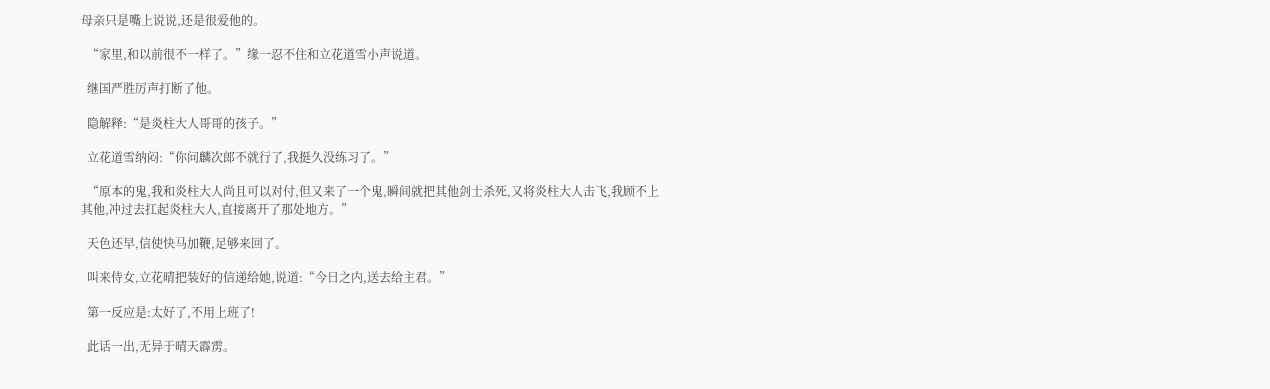母亲只是嘴上说说,还是很爱他的。

  “家里,和以前很不一样了。”缘一忍不住和立花道雪小声说道。

  继国严胜厉声打断了他。

  隐解释:“是炎柱大人哥哥的孩子。”

  立花道雪纳闷:“你问麟次郎不就行了,我挺久没练习了。”

  “原本的鬼,我和炎柱大人尚且可以对付,但又来了一个鬼,瞬间就把其他剑士杀死,又将炎柱大人击飞,我顾不上其他,冲过去扛起炎柱大人,直接离开了那处地方。”

  天色还早,信使快马加鞭,足够来回了。

  叫来侍女,立花晴把装好的信递给她,说道:“今日之内,送去给主君。”

  第一反应是:太好了,不用上班了!

  此话一出,无异于晴天霹雳。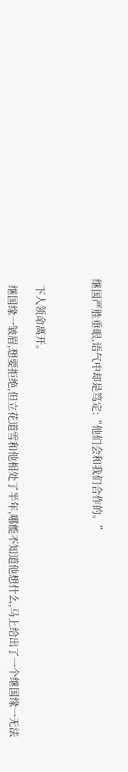继国严胜垂眼,语气中却是笃定:“他们会和我们合作的。”



  下人领命离开。

  继国缘一皱眉,想要拒绝,但立花道雪和他相处了半年,哪能不知道他想什么,马上给出了一个继国缘一无法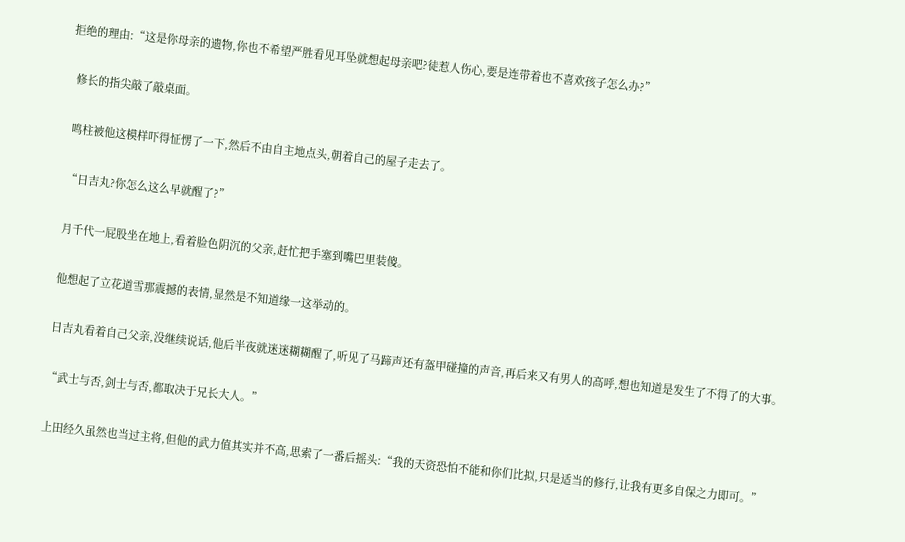拒绝的理由:“这是你母亲的遗物,你也不希望严胜看见耳坠就想起母亲吧?徒惹人伤心,要是连带着也不喜欢孩子怎么办?”

  修长的指尖敲了敲桌面。

  鸣柱被他这模样吓得怔愣了一下,然后不由自主地点头,朝着自己的屋子走去了。

  “日吉丸?你怎么这么早就醒了?”

  月千代一屁股坐在地上,看着脸色阴沉的父亲,赶忙把手塞到嘴巴里装傻。

  他想起了立花道雪那震撼的表情,显然是不知道缘一这举动的。

  日吉丸看着自己父亲,没继续说话,他后半夜就迷迷糊糊醒了,听见了马蹄声还有盔甲碰撞的声音,再后来又有男人的高呼,想也知道是发生了不得了的大事。

  “武士与否,剑士与否,都取决于兄长大人。”

  上田经久虽然也当过主将,但他的武力值其实并不高,思索了一番后摇头:“我的天资恐怕不能和你们比拟,只是适当的修行,让我有更多自保之力即可。”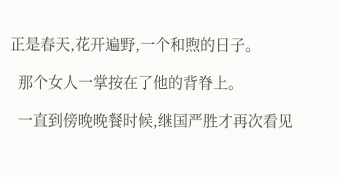正是春天,花开遍野,一个和煦的日子。

  那个女人一掌按在了他的背脊上。

  一直到傍晚晚餐时候,继国严胜才再次看见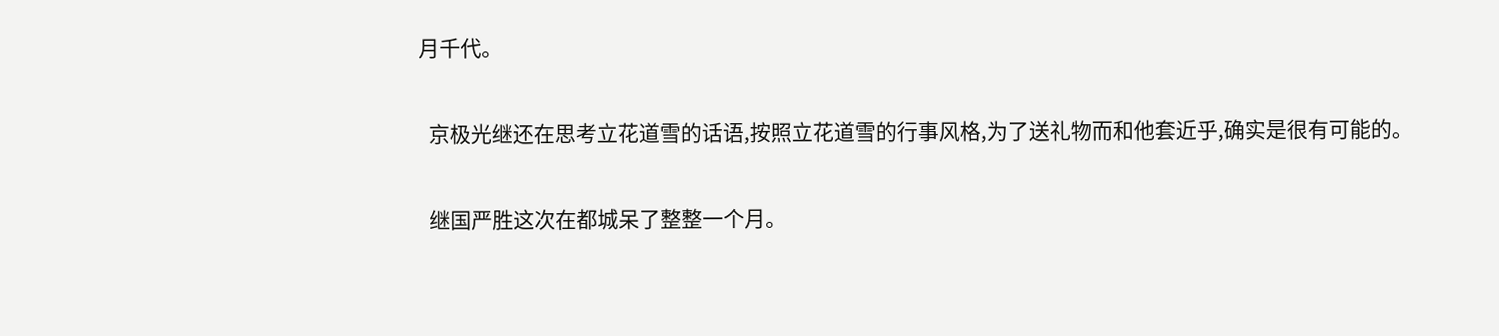月千代。

  京极光继还在思考立花道雪的话语,按照立花道雪的行事风格,为了送礼物而和他套近乎,确实是很有可能的。

  继国严胜这次在都城呆了整整一个月。